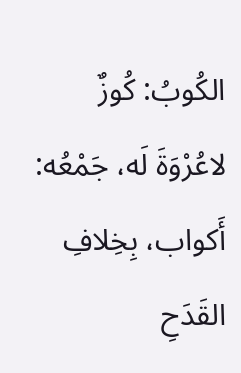الكُوبُ: كُوزٌ لاعُرْوَةَ لَه، جَمْعُه: أَكواب، بِخِلافِ القَدَحِ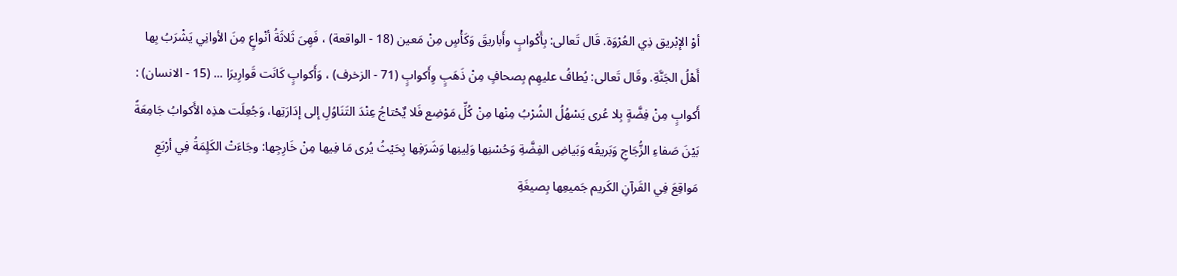أوْ الإبْريق ذِي العُرْوَة. قَال تَعالى: بِأَكْوابٍ وأَباريقَ وَكَأْسٍ مِنْ مَعين (18 - الواقعة) ، فَهِىَ ثَلاثَةُ أنْواعٍ مِنَ الأوانِي يَشْرَبُ بِها أَهْلُ الجَنَّةِ. وقَال تَعالى: يُطافُ عليهِم بِصحافٍ مِنْ ذَهَبٍ وِأَكوابٍ (71 - الزخرف) ، وَأَكوابٍ كَانَت قَوارِيرَا ... (15 - الانسان) : أَكوابٍ مِنْ فِضَّةٍ بِلا عُرى يَسْهُلُ الشُرْبُ مِنْها مِنْ كُلِّ مَوْضِع فَلا يٌحْتاجُ عِنْدَ التَنَاوُلِ إلى إدَارَتِها، وَجُعِلَت هذِه الأَكوابُ جَامِعَةً بَيْنَ صَفاءِ الزُّجَاجِ وَبَريقُه وَبَياضِ الفِضَّةِ وَحُسْنِها وَلِينِها وَشَرَفِها بِحَيْثُ يُرى مَا فِيها مِنْ خَارِجِها: وجَاءَتْ الكَلٍمَةُ فِي أرْبَعِ مَواقِعَ فِي القَرآنِ الكَريم جَميعِها بِصيغَةِ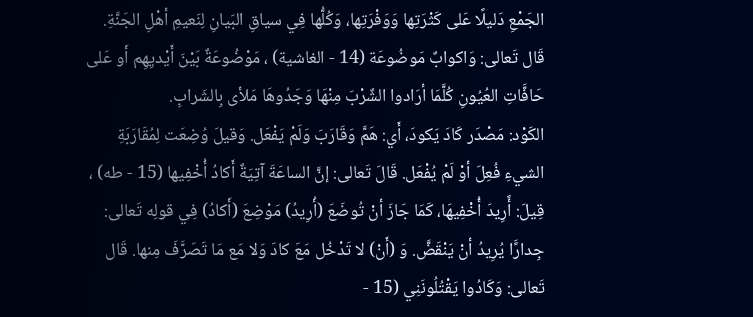الجَمْعِ دَليلًا عَلى كَثْرَتِها وَوَفْرَتِها، وَكُلُّها فِي سياقِ البَيانِ لِنَعيمِ أهْلِ الجَنَّةِ. قَال تَعالى: وَاكوابٌ مَوضُوعَة (14 - الغاشية) ، مَوْضُوعَةٌ بَيْنَ أَيْديِهِم أَو عَلى حَافَّاتِ العُيُونِ كُلَّمَا أرَادوا الشٌرْبَ مِنْهَا وَجَدُوهَا مَلأى بِالشَرابِ.
الكَوْد: مَصْدَر كَادَ يَكودَ، أَي: هَمَّ وَقَارَبَ وَلَمْ يَفْعَل. وَقيلَ وُضِعَت لِمُقَارَبَةِ الشيءِ فُعِلَ أوْ لَمْ يُفْعَل. قَالَ تَعالى: إنَّ الساعَةَ آتِيَةٌ أَكادُ أُخْفِيها (15 - طه) ، قِيلَ: أًرِيدَ أُخْفِيهَا، كَمَا جَازَ أنْ تُوضَعَ (أُرِيدُ) مَوْضِعَ (أَكادُ) فِي قولِه تَعالى: جِدارًَا يُرِيدُ أنْ يَنْقَضَّ. وَ (أَنْ) لا تَدْخُل مَعَ كادَ وَلا مَع مَا تَصَرَّفَ مِنها. قَال تَعالى: وَكَادُوا يَقْتُلُونَنِي (15 -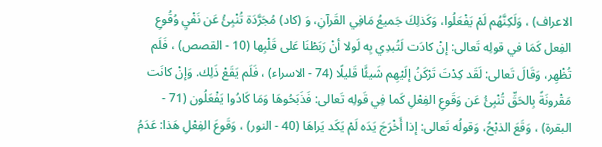الاعراف) ، وَلَكِنَّهُم لَمْ يَفْعَلُوا، وَكَذلِكَ جَميعُ مَافِي القَرآنِ، وَ (كاد) مُجَرَّدَة تُنْبِئُ عَن نَفْيِ وُقُوعِ الفِعل كَمَا في قولِه تَعالى: إنْ كادَت لَتُبدِي بِه لَولا أنْ رَبَطْنَا عَلى قَلْبِها (10 - القصص) ، فَلَم تُظْهِر، وَقَالَ تَعالى: لَقَد كِدْتَ تَرْكَنُ إلَيْهِم شَيئًَا قَليلًا (74 - الاسراء) ، فَلَم يَقَعْ ذَلِك. وَإنْ كانَت مَقْرونَةً بِالحَقِّ تُنْبِئُ عَن وَقَوعِ الفِعْلِ كَما فِي قَولِه تَعالى: فَذَبَحُوهَا وَمَا كَادُوا يَفْعَلُون (71 - البقرة) ، وَقَعَ الذبْحُ، وَقولُه تَعالى: إذا أَخْرَجَ يَدَه لَمْ يَكَد يَراهَا (40 - النور) ، وَقَوعَ الفِعْلِ هَذا: عَدَمُ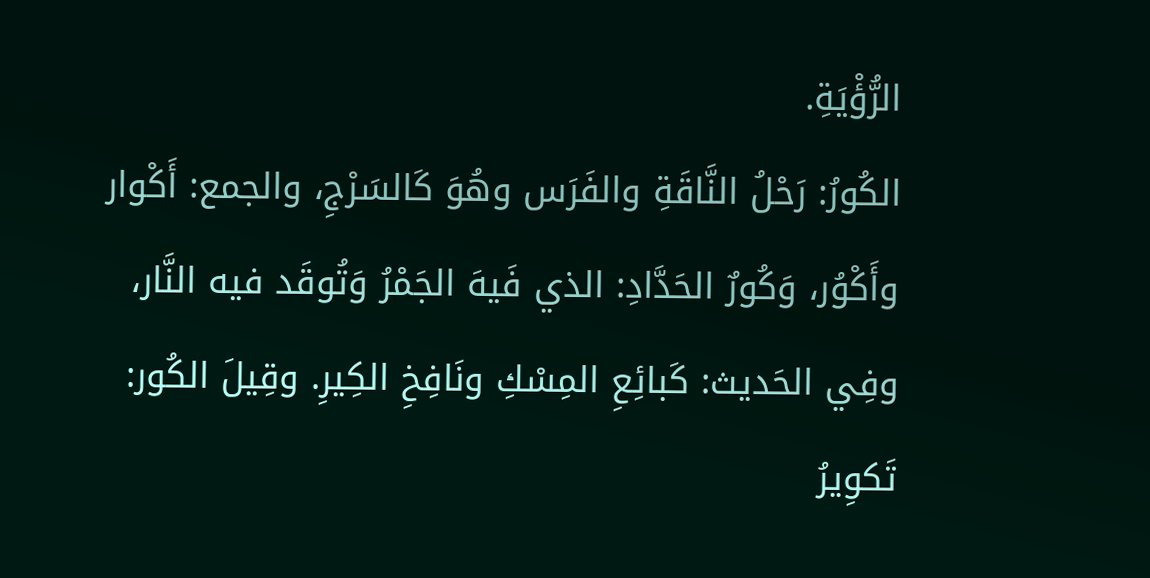الرُّؤْيَةِ.
الكُورُ: رَحْلُ النَّاقَةِ والفَرَس وهُوَ كَالسَرْجِ، والجمع: أَكْوار وأَكْوُر، وَكُورٌ الحَدَّادِ: الذي فَيهَ الجَمْرُ وَتُوقَد فيه النَّار، وفِي الحَديث: كَبائِعِ المِسْكِ ونَافِخِ الكِيرِ. وقِيلَ الكُور: تَكوِيرُ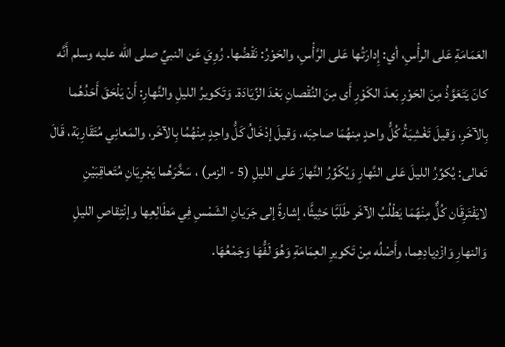العَمَامَةِ عَلى الرأْسِ، أي: إِدارَتُها عَلى الرَّأْسِ، والحَوْرُ: نَقْضُها. رُوِيَ عَن النبيِّ صلى الله عليه وسلم أَنَّه كانَ يَتَعَوَّذُ مِنَ الحَوْرِ بَعدَ الكَوْرِ أَى مِنَ النُقْصانِ بَعْدَ الزِّيَادَة. وَتَكويرُ الليلِ والنَّهارِ: أَنْ يَلْحَقَ أَحَدُهُما بِالآخَرِ، وَقيلَ تَغْشِيَةُ كُلُّ واحدٍ مِنهُمَا صاحِبَه، وَقيلَ إدْخَالُ كَلُّ واحِدٍ مِنْهُمُا بِالآخَر، والمَعانِي مُتَقَارِبَة، قَالَ تَعالى: يُكوِّرُ الليلَ عَلى النَّهارِ وَيُكّوِّرُ النَّهارَ عَلى الليلِ (5 - الزمر) ، سَخَّرَهُما يَجْرِيَانِ مُتَعاقِبَيْنِ لايَفْتَرِقَان كُلٌّ مِنْهًمَا يَطْلُبُ الآخَر طَلَبًَا حَثِيثًَا، إشارةً إلى جَرَيانِ الشَمْسِ فِي مَطَالِعِها وإنْتِقاصِ الليلِ وَالنهارِ وَازْدِيادِهِما، وأَصْلُه مِنْ تَكويرِ العِمَامَةِ وَهُوَ لَفُّهَا وَجَمْعُهَا.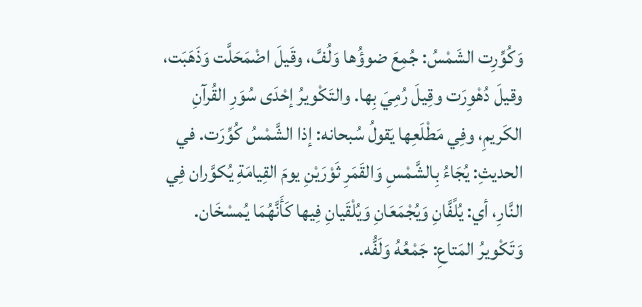وَكُوِّرِت الشَمْسُ: جُمِعَ ضوؤُها وَلُفَّ، وقَيلَ اضْمَحَلَّت وَذَهَبَت، وقيلَ دُهْوِرَت وقِيلَ رُمِيَ بِها. والتَكْويرُ إحْدَى سُوَرِ القُرآنِ الكَريمِ، وفِي مَطْلَعِها يَقولُ سُبحانه: إذا الشَّمْسُ كُوِّرَت. في الحديثِ: يُجَاءُ بِالشَّمْسِ وَالقَمَرِ ثَوْرَيْنِ يومَ القِيامَةِ يُكوَّران فِي النَّارِ، أي: يُلًفَّانِ وَيُجْمَعَانِ وَيُلْقَيانِ فِيها كَأَنَّهُمَا يُمسْخَان. وَتَكْويرُ المَتاعِ: جَمْعُهُ وَلَفُّه.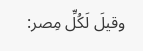وقيلَ لَكُلِّ مِصر: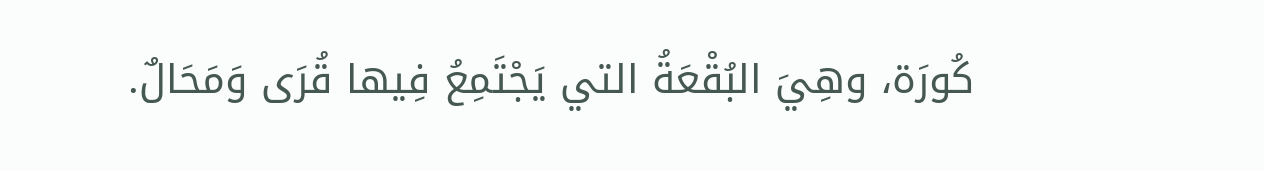كُورَة، وهِيَ البُقْعَةُ التي يَجْتَمِعُ فِيها قُرَى وَمَحَالٌ.